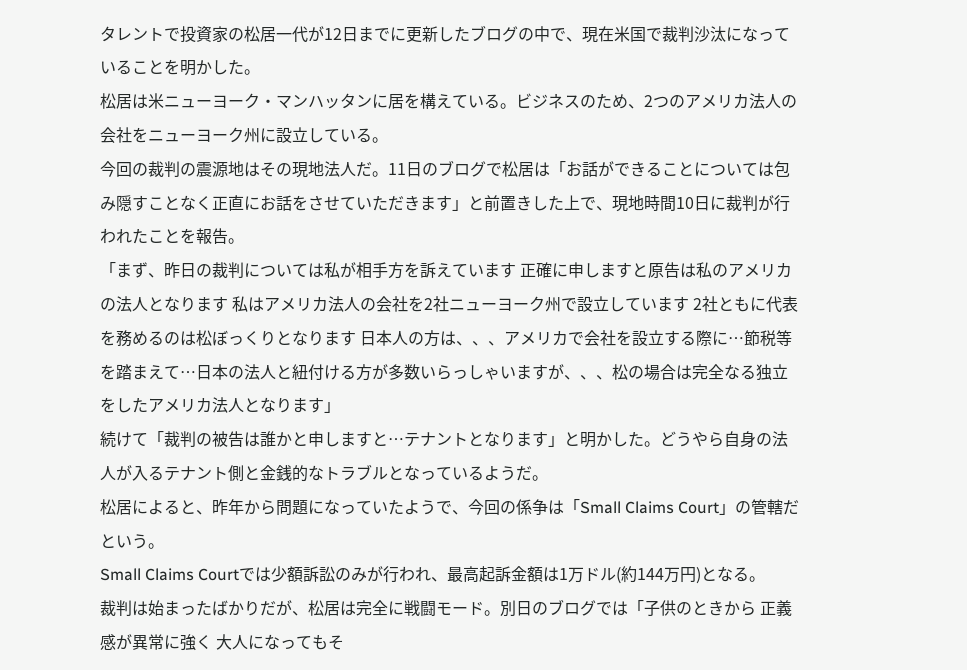タレントで投資家の松居一代が12日までに更新したブログの中で、現在米国で裁判沙汰になっていることを明かした。
松居は米ニューヨーク・マンハッタンに居を構えている。ビジネスのため、2つのアメリカ法人の会社をニューヨーク州に設立している。
今回の裁判の震源地はその現地法人だ。11日のブログで松居は「お話ができることについては包み隠すことなく正直にお話をさせていただきます」と前置きした上で、現地時間10日に裁判が行われたことを報告。
「まず、昨日の裁判については私が相手方を訴えています 正確に申しますと原告は私のアメリカの法人となります 私はアメリカ法人の会社を2社ニューヨーク州で設立しています 2社ともに代表を務めるのは松ぼっくりとなります 日本人の方は、、、アメリカで会社を設立する際に…節税等を踏まえて…日本の法人と紐付ける方が多数いらっしゃいますが、、、松の場合は完全なる独立をしたアメリカ法人となります」
続けて「裁判の被告は誰かと申しますと…テナントとなります」と明かした。どうやら自身の法人が入るテナント側と金銭的なトラブルとなっているようだ。
松居によると、昨年から問題になっていたようで、今回の係争は「Small Claims Court」の管轄だという。
Small Claims Courtでは少額訴訟のみが行われ、最高起訴金額は1万ドル(約144万円)となる。
裁判は始まったばかりだが、松居は完全に戦闘モード。別日のブログでは「子供のときから 正義感が異常に強く 大人になってもそ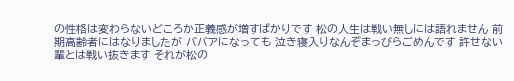の性格は変わらないどころか正義感が増すばかりです 松の人生は戦い無しには語れません 前期高齢者にはなりましたが ババアになっても 泣き寝入りなんぞまっびらごめんです 許せない輩とは戦い抜きます それが松の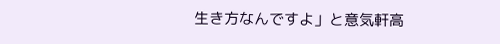生き方なんですよ」と意気軒高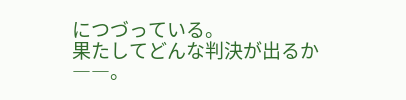につづっている。
果たしてどんな判決が出るか――。